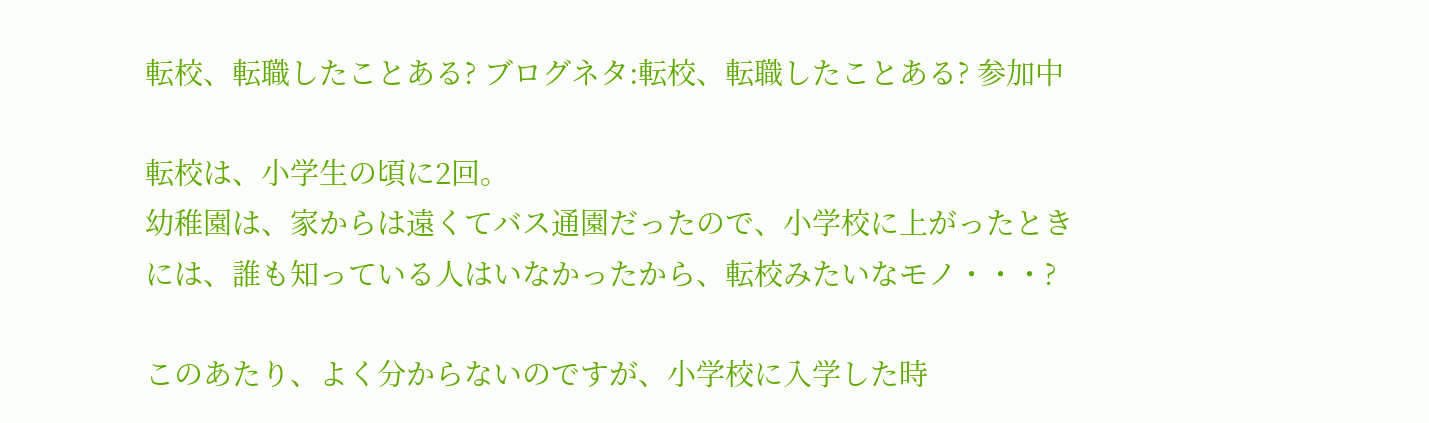転校、転職したことある? ブログネタ:転校、転職したことある? 参加中

転校は、小学生の頃に2回。
幼稚園は、家からは遠くてバス通園だったので、小学校に上がったときには、誰も知っている人はいなかったから、転校みたいなモノ・・・?

このあたり、よく分からないのですが、小学校に入学した時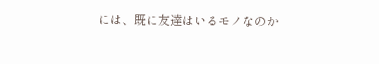には、既に友達はいるモノなのか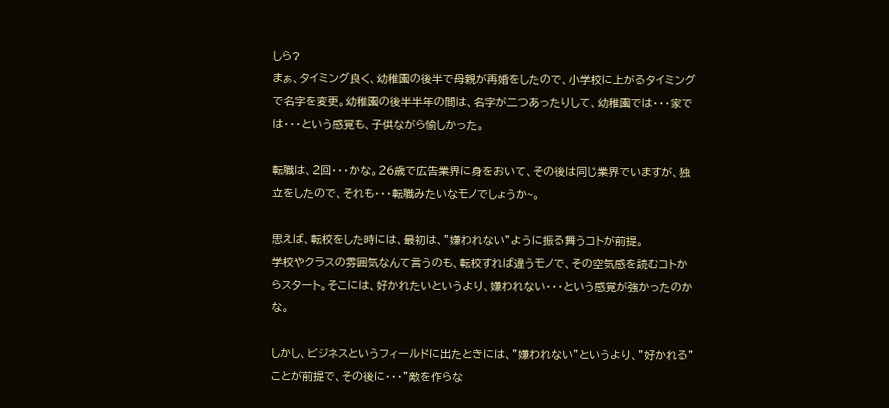しら?
まぁ、タイミング良く、幼稚園の後半で母親が再婚をしたので、小学校に上がるタイミングで名字を変更。幼稚園の後半半年の間は、名字が二つあったりして、幼稚園では・・・家では・・・という感覚も、子供ながら愉しかった。

転職は、2回・・・かな。26歳で広告業界に身をおいて、その後は同じ業界でいますが、独立をしたので、それも・・・転職みたいなモノでしょうか~。

思えば、転校をした時には、最初は、”嫌われない”ように振る舞うコトが前提。
学校やクラスの雰囲気なんて言うのも、転校すれば違うモノで、その空気感を読むコトからスタート。そこには、好かれたいというより、嫌われない・・・という感覚が強かったのかな。

しかし、ビジネスというフィールドに出たときには、”嫌われない”というより、”好かれる”ことが前提で、その後に・・・”敵を作らな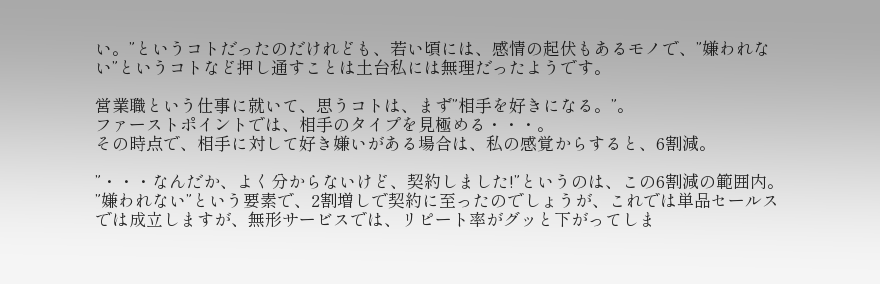い。”というコトだったのだけれども、若い頃には、感情の起伏もあるモノで、”嫌われない”というコトなど押し通すことは土台私には無理だったようです。

営業職という仕事に就いて、思うコトは、まず”相手を好きになる。”。
ファーストポイントでは、相手のタイプを見極める・・・。
その時点で、相手に対して好き嫌いがある場合は、私の感覚からすると、6割減。

”・・・なんだか、よく分からないけど、契約しました!”というのは、この6割減の範囲内。
”嫌われない”という要素で、2割増しで契約に至ったのでしょうが、これでは単品セールスでは成立しますが、無形サービスでは、リピート率がグッと下がってしま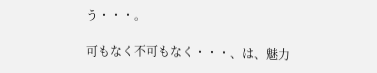う・・・。

可もなく不可もなく・・・、は、魅力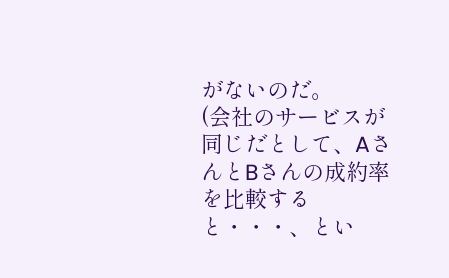がないのだ。
(会社のサービスが同じだとして、AさんとBさんの成約率を比較すると・・・、とい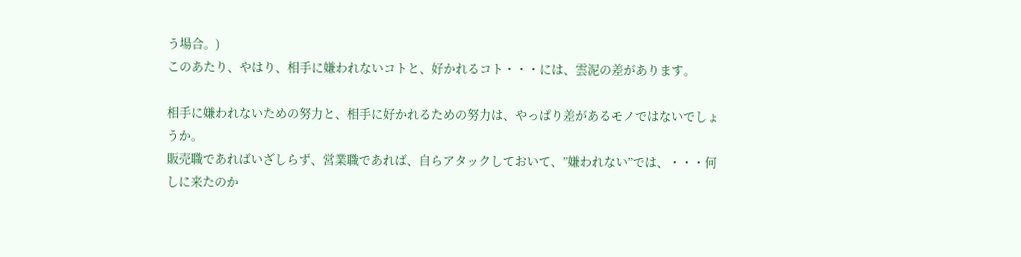う場合。)
このあたり、やはり、相手に嫌われないコトと、好かれるコト・・・には、雲泥の差があります。

相手に嫌われないための努力と、相手に好かれるための努力は、やっぱり差があるモノではないでしょうか。
販売職であればいざしらず、営業職であれば、自らアタックしておいて、”嫌われない”では、・・・何しに来たのか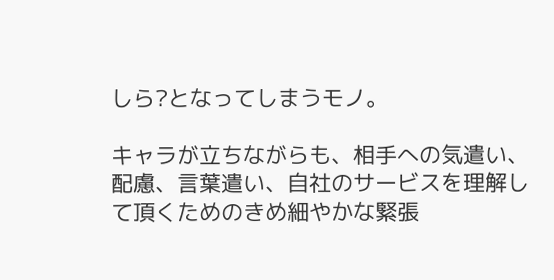しら?となってしまうモノ。

キャラが立ちながらも、相手への気遣い、配慮、言葉遣い、自社のサービスを理解して頂くためのきめ細やかな緊張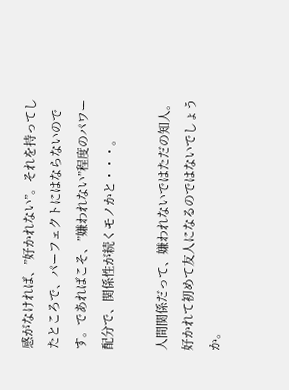感がなければ、”好かれない”。それを持ってしたところで、パーフェクトにはならないのです。であればこそ、”嫌われない”程度のパワー配分で、関係性が続くモノかと・・・。

人間関係だって、嫌われないではただの知人。
好かれて初めて友人になるのではないでしょうか。